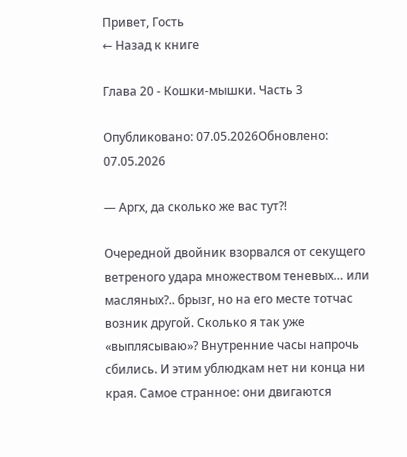Привет, Гость
← Назад к книге

Глава 20 - Кошки-мышки. Часть 3

Опубликовано: 07.05.2026Обновлено: 07.05.2026

— Аргх, да сколько же вас тут?!

Очередной двойник взорвался от секущего ветреного удара множеством теневых… или масляных?.. брызг, но на его месте тотчас возник другой. Сколько я так уже «выплясываю»? Внутренние часы напрочь сбились. И этим ублюдкам нет ни конца ни края. Самое странное: они двигаются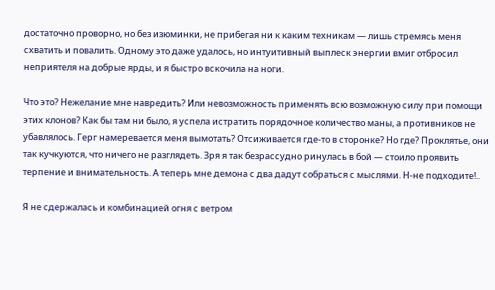достаточно проворно, но без изюминки, не прибегая ни к каким техникам — лишь стремясь меня схватить и повалить. Одному это даже удалось, но интуитивный выплеск энергии вмиг отбросил неприятеля на добрые ярды, и я быстро вскочила на ноги.

Что это? Нежелание мне навредить? Или невозможность применять всю возможную силу при помощи этих клонов? Как бы там ни было, я успела истратить порядочное количество маны, а противников не убавлялось. Герг намеревается меня вымотать? Отсиживается где-то в сторонке? Но где? Проклятье, они так кучкуются, что ничего не разглядеть. Зря я так безрассудно ринулась в бой — стоило проявить терпение и внимательность. А теперь мне демона с два дадут собраться с мыслями. Н-не подходите!..

Я не сдержалась и комбинацией огня с ветром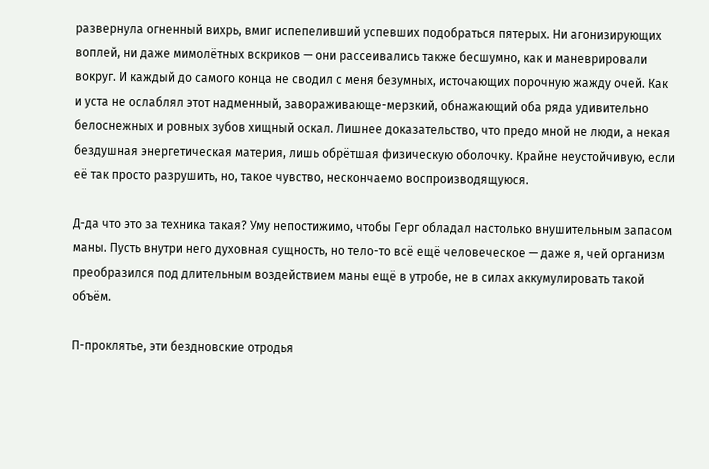развернула огненный вихрь, вмиг испепеливший успевших подобраться пятерых. Ни агонизирующих воплей, ни даже мимолётных вскриков — они рассеивались также бесшумно, как и маневрировали вокруг. И каждый до самого конца не сводил с меня безумных, источающих порочную жажду очей. Как и уста не ослаблял этот надменный, завораживающе-мерзкий, обнажающий оба ряда удивительно белоснежных и ровных зубов хищный оскал. Лишнее доказательство, что предо мной не люди, а некая бездушная энергетическая материя, лишь обрётшая физическую оболочку. Крайне неустойчивую, если её так просто разрушить, но, такое чувство, нескончаемо воспроизводящуюся.

Д-да что это за техника такая? Уму непостижимо, чтобы Герг обладал настолько внушительным запасом маны. Пусть внутри него духовная сущность, но тело-то всё ещё человеческое — даже я, чей организм преобразился под длительным воздействием маны ещё в утробе, не в силах аккумулировать такой объём.

П-проклятье, эти бездновские отродья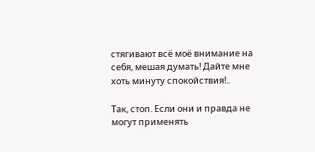стягивают всё моё внимание на себя, мешая думать! Дайте мне хоть минуту спокойствия!..

Так, стоп. Если они и правда не могут применять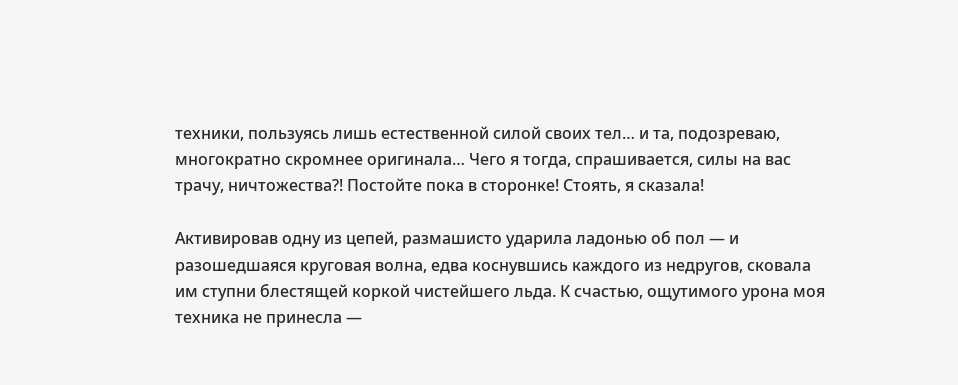техники, пользуясь лишь естественной силой своих тел… и та, подозреваю, многократно скромнее оригинала… Чего я тогда, спрашивается, силы на вас трачу, ничтожества?! Постойте пока в сторонке! Стоять, я сказала!

Активировав одну из цепей, размашисто ударила ладонью об пол — и разошедшаяся круговая волна, едва коснувшись каждого из недругов, сковала им ступни блестящей коркой чистейшего льда. К счастью, ощутимого урона моя техника не принесла —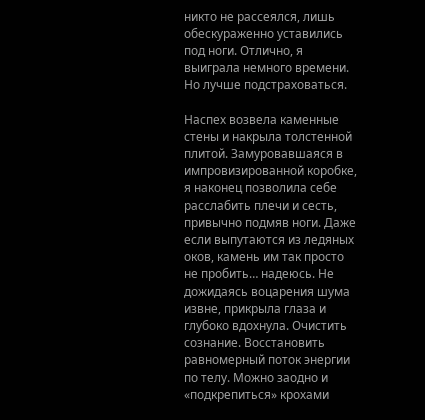никто не рассеялся, лишь обескураженно уставились под ноги. Отлично, я выиграла немного времени. Но лучше подстраховаться.

Наспех возвела каменные стены и накрыла толстенной плитой. Замуровавшаяся в импровизированной коробке, я наконец позволила себе расслабить плечи и сесть, привычно подмяв ноги. Даже если выпутаются из ледяных оков, камень им так просто не пробить… надеюсь. Не дожидаясь воцарения шума извне, прикрыла глаза и глубоко вдохнула. Очистить сознание. Восстановить равномерный поток энергии по телу. Можно заодно и «подкрепиться» крохами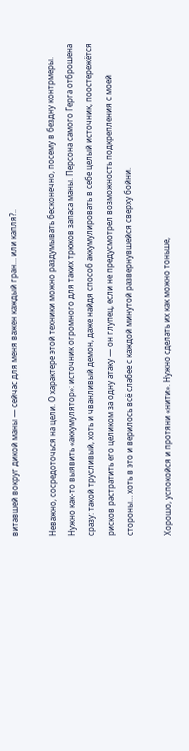витавшей вокруг дикой маны — сейчас для меня важен каждый гран… или капля?..

Неважно, сосредоточься на цели. О характере этой техники можно раздумывать бесконечно, посему в бездну контрмеры. Нужно как-то выявить «аккумулятор»: источник огромного для таких трюков запаса маны. Персона самого Герга отброшена сразу: такой трусливый, хоть и чванливый демон, даже найдя способ аккумулировать в себе целый источник, поостережётся рисков растратить его целиком за одну атаку — он глупец, если не предусмотрел возможность подкрепления с моей стороны… хоть в это и верилось всё слабее с каждой минутой развернувшейся сверху бойни.

Хорошо, успокойся и протяни «нити». Нужно сделать их как можно тоньше,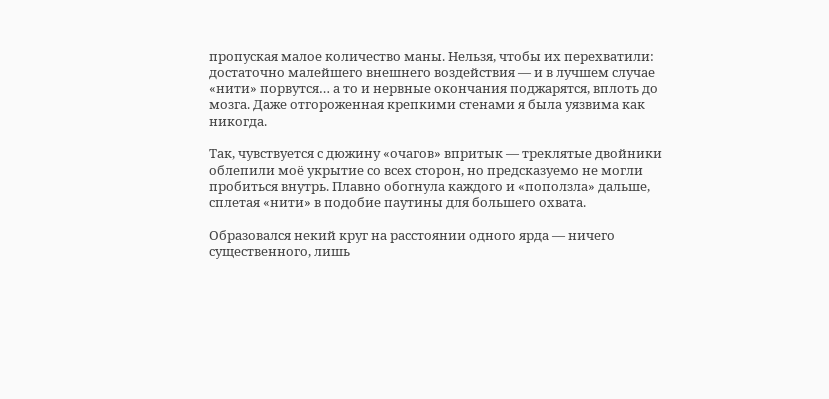пропуская малое количество маны. Нельзя, чтобы их перехватили: достаточно малейшего внешнего воздействия — и в лучшем случае «нити» порвутся… а то и нервные окончания поджарятся, вплоть до мозга. Даже отгороженная крепкими стенами я была уязвима как никогда.

Так, чувствуется с дюжину «очагов» впритык — треклятые двойники облепили моё укрытие со всех сторон, но предсказуемо не могли пробиться внутрь. Плавно обогнула каждого и «поползла» дальше, сплетая «нити» в подобие паутины для большего охвата.

Образовался некий круг на расстоянии одного ярда — ничего существенного, лишь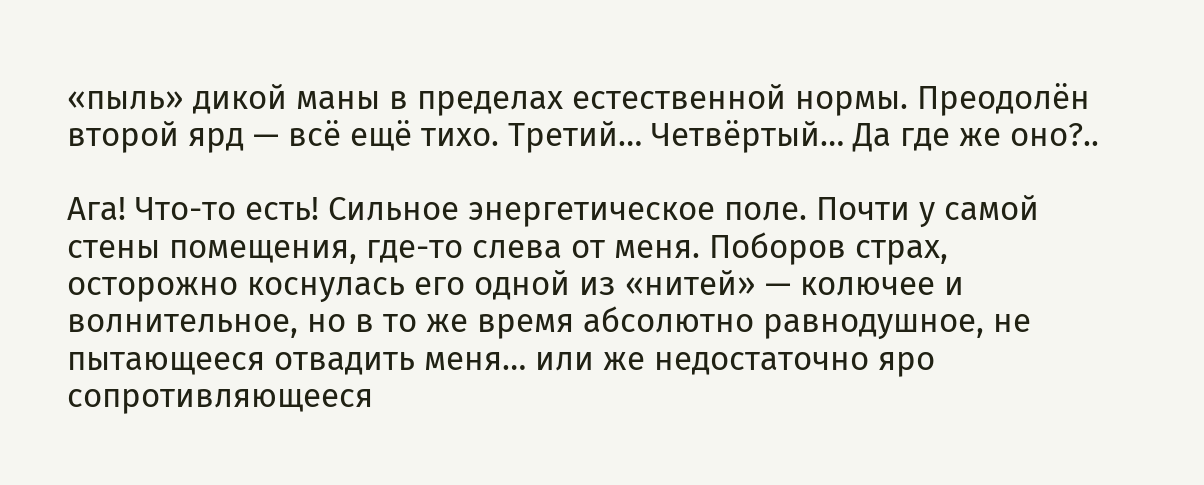«пыль» дикой маны в пределах естественной нормы. Преодолён второй ярд — всё ещё тихо. Третий… Четвёртый… Да где же оно?..

Ага! Что-то есть! Сильное энергетическое поле. Почти у самой стены помещения, где-то слева от меня. Поборов страх, осторожно коснулась его одной из «нитей» — колючее и волнительное, но в то же время абсолютно равнодушное, не пытающееся отвадить меня… или же недостаточно яро сопротивляющееся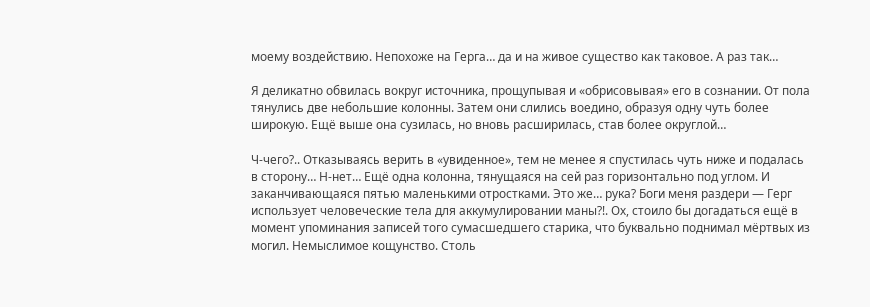моему воздействию. Непохоже на Герга… да и на живое существо как таковое. А раз так…

Я деликатно обвилась вокруг источника, прощупывая и «обрисовывая» его в сознании. От пола тянулись две небольшие колонны. Затем они слились воедино, образуя одну чуть более широкую. Ещё выше она сузилась, но вновь расширилась, став более округлой…

Ч-чего?.. Отказываясь верить в «увиденное», тем не менее я спустилась чуть ниже и подалась в сторону… Н-нет… Ещё одна колонна, тянущаяся на сей раз горизонтально под углом. И заканчивающаяся пятью маленькими отростками. Это же… рука? Боги меня раздери — Герг использует человеческие тела для аккумулировании маны?!. Ох, стоило бы догадаться ещё в момент упоминания записей того сумасшедшего старика, что буквально поднимал мёртвых из могил. Немыслимое кощунство. Столь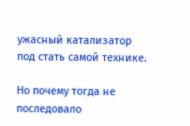ужасный катализатор под стать самой технике.

Но почему тогда не последовало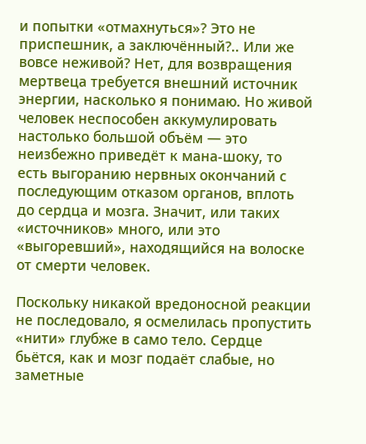и попытки «отмахнуться»? Это не приспешник, а заключённый?.. Или же вовсе неживой? Нет, для возвращения мертвеца требуется внешний источник энергии, насколько я понимаю. Но живой человек неспособен аккумулировать настолько большой объём — это неизбежно приведёт к мана-шоку, то есть выгоранию нервных окончаний с последующим отказом органов, вплоть до сердца и мозга. Значит, или таких «источников» много, или это «выгоревший», находящийся на волоске от смерти человек.

Поскольку никакой вредоносной реакции не последовало, я осмелилась пропустить «нити» глубже в само тело. Сердце бьётся, как и мозг подаёт слабые, но заметные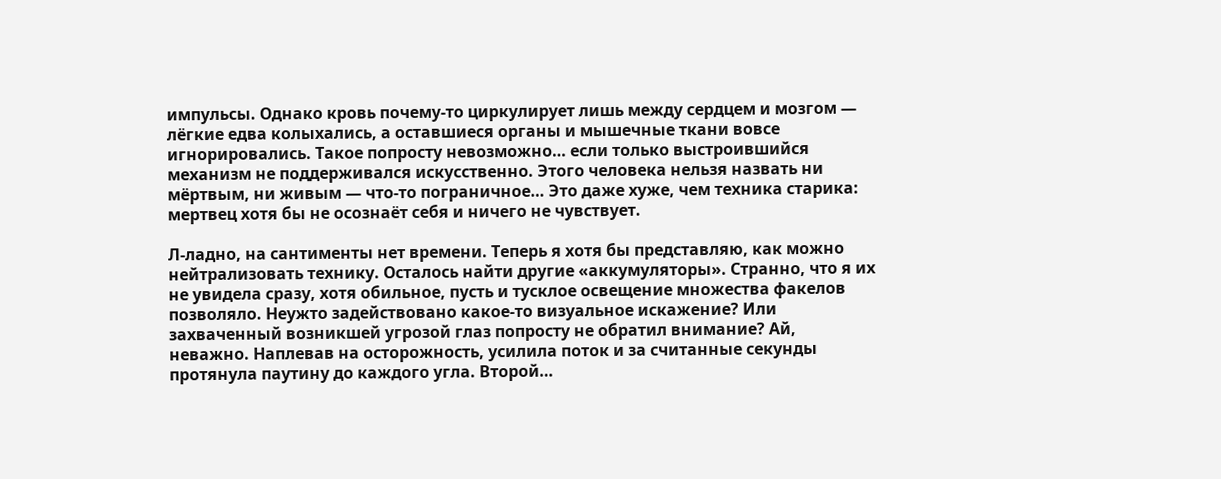импульсы. Однако кровь почему-то циркулирует лишь между сердцем и мозгом — лёгкие едва колыхались, а оставшиеся органы и мышечные ткани вовсе игнорировались. Такое попросту невозможно… если только выстроившийся механизм не поддерживался искусственно. Этого человека нельзя назвать ни мёртвым, ни живым — что-то пограничное… Это даже хуже, чем техника старика: мертвец хотя бы не осознаёт себя и ничего не чувствует.

Л-ладно, на сантименты нет времени. Теперь я хотя бы представляю, как можно нейтрализовать технику. Осталось найти другие «аккумуляторы». Странно, что я их не увидела сразу, хотя обильное, пусть и тусклое освещение множества факелов позволяло. Неужто задействовано какое-то визуальное искажение? Или захваченный возникшей угрозой глаз попросту не обратил внимание? Ай, неважно. Наплевав на осторожность, усилила поток и за считанные секунды протянула паутину до каждого угла. Второй…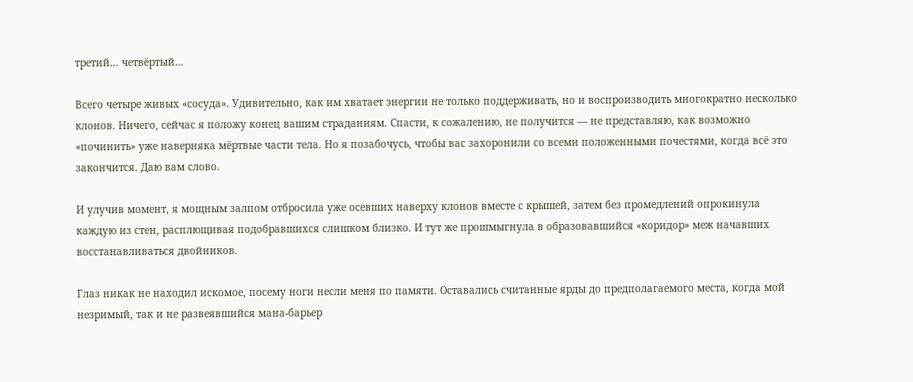третий… четвёртый…

Всего четыре живых «сосуда». Удивительно, как им хватает энергии не только поддерживать, но и воспроизводить многократно несколько клонов. Ничего, сейчас я положу конец вашим страданиям. Спасти, к сожалению, не получится — не представляю, как возможно «починить» уже наверняка мёртвые части тела. Но я позабочусь, чтобы вас захоронили со всеми положенными почестями, когда всё это закончится. Даю вам слово.

И улучив момент, я мощным залпом отбросила уже осевших наверху клонов вместе с крышей, затем без промедлений опрокинула каждую из стен, расплющивая подобравшихся слишком близко. И тут же прошмыгнула в образовавшийся «коридор» меж начавших восстанавливаться двойников.

Глаз никак не находил искомое, посему ноги несли меня по памяти. Оставались считанные ярды до предполагаемого места, когда мой незримый, так и не развеявшийся мана-барьер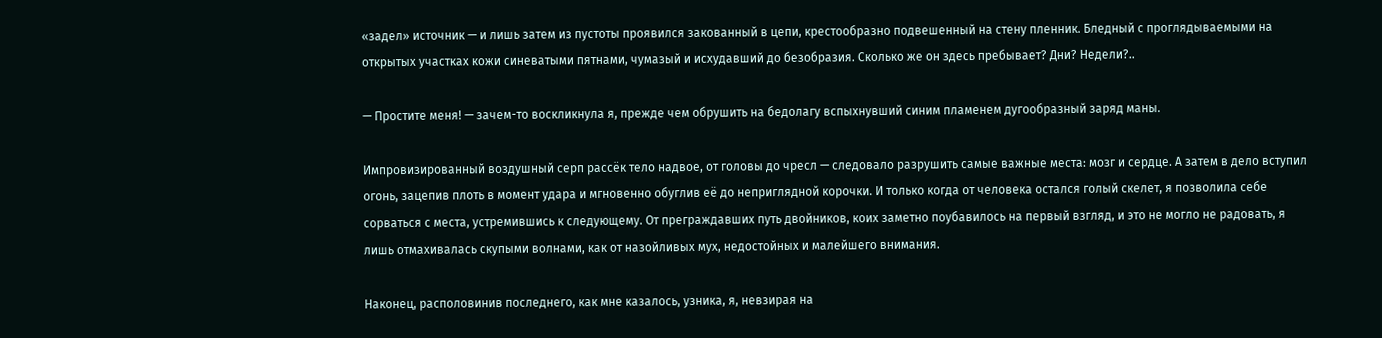«задел» источник — и лишь затем из пустоты проявился закованный в цепи, крестообразно подвешенный на стену пленник. Бледный с проглядываемыми на открытых участках кожи синеватыми пятнами, чумазый и исхудавший до безобразия. Сколько же он здесь пребывает? Дни? Недели?..

— Простите меня! — зачем-то воскликнула я, прежде чем обрушить на бедолагу вспыхнувший синим пламенем дугообразный заряд маны.

Импровизированный воздушный серп рассёк тело надвое, от головы до чресл — следовало разрушить самые важные места: мозг и сердце. А затем в дело вступил огонь, зацепив плоть в момент удара и мгновенно обуглив её до неприглядной корочки. И только когда от человека остался голый скелет, я позволила себе сорваться с места, устремившись к следующему. От преграждавших путь двойников, коих заметно поубавилось на первый взгляд, и это не могло не радовать, я лишь отмахивалась скупыми волнами, как от назойливых мух, недостойных и малейшего внимания.

Наконец, располовинив последнего, как мне казалось, узника, я, невзирая на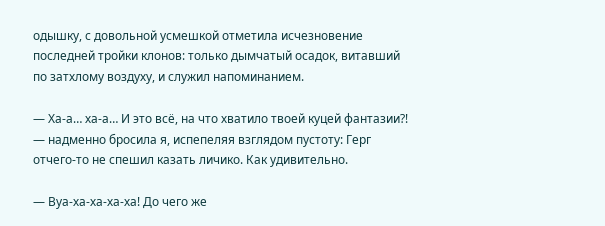одышку, с довольной усмешкой отметила исчезновение последней тройки клонов: только дымчатый осадок, витавший по затхлому воздуху, и служил напоминанием.

— Ха-а… ха-а… И это всё, на что хватило твоей куцей фантазии?! — надменно бросила я, испепеляя взглядом пустоту: Герг отчего-то не спешил казать личико. Как удивительно.

— Вуа-ха-ха-ха-ха! До чего же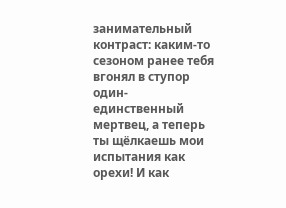занимательный контраст: каким-то сезоном ранее тебя вгонял в ступор один-единственный мертвец, а теперь ты щёлкаешь мои испытания как орехи! И как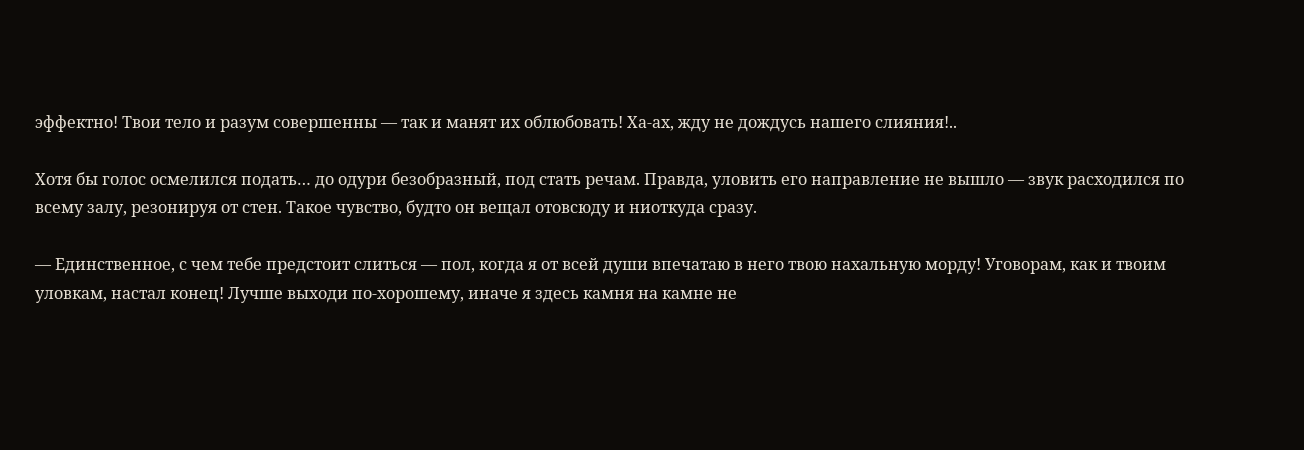эффектно! Твои тело и разум совершенны — так и манят их облюбовать! Ха-ах, жду не дождусь нашего слияния!..

Хотя бы голос осмелился подать… до одури безобразный, под стать речам. Правда, уловить его направление не вышло — звук расходился по всему залу, резонируя от стен. Такое чувство, будто он вещал отовсюду и ниоткуда сразу.

— Единственное, с чем тебе предстоит слиться — пол, когда я от всей души впечатаю в него твою нахальную морду! Уговорам, как и твоим уловкам, настал конец! Лучше выходи по-хорошему, иначе я здесь камня на камне не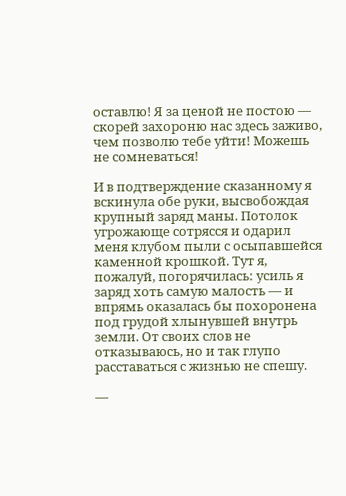оставлю! Я за ценой не постою — скорей захороню нас здесь заживо, чем позволю тебе уйти! Можешь не сомневаться!

И в подтверждение сказанному я вскинула обе руки, высвобождая крупный заряд маны. Потолок угрожающе сотрясся и одарил меня клубом пыли с осыпавшейся каменной крошкой. Тут я, пожалуй, погорячилась: усиль я заряд хоть самую малость — и впрямь оказалась бы похоронена под грудой хлынувшей внутрь земли. От своих слов не отказываюсь, но и так глупо расставаться с жизнью не спешу.

—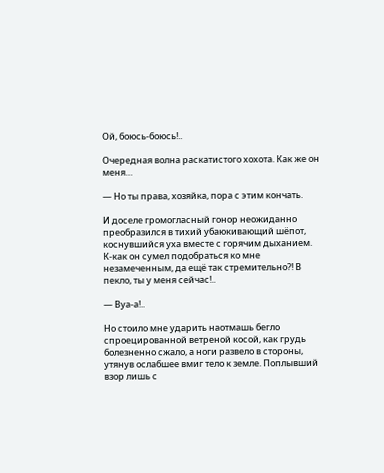Ой, боюсь-боюсь!..

Очередная волна раскатистого хохота. Как же он меня…

— Но ты права, хозяйка, пора с этим кончать.

И доселе громогласный гонор неожиданно преобразился в тихий убаюкивающий шёпот, коснувшийся уха вместе с горячим дыханием. К-как он сумел подобраться ко мне незамеченным, да ещё так стремительно?! В пекло, ты у меня сейчас!..

— Вуа-а!..

Но стоило мне ударить наотмашь бегло спроецированной ветреной косой, как грудь болезненно сжало, а ноги развело в стороны, утянув ослабшее вмиг тело к земле. Поплывший взор лишь с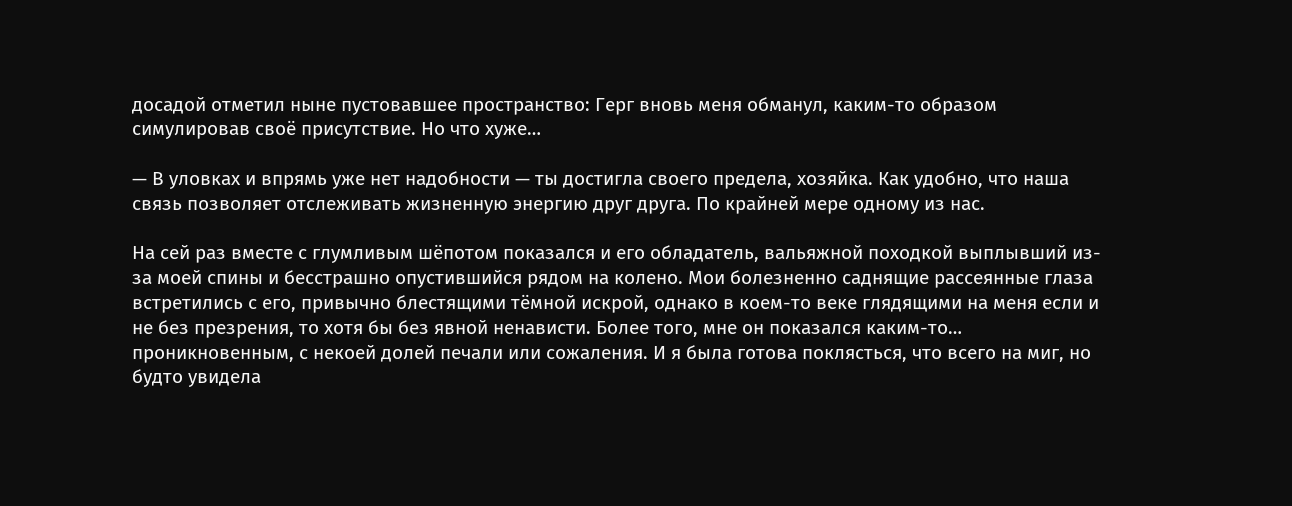досадой отметил ныне пустовавшее пространство: Герг вновь меня обманул, каким-то образом симулировав своё присутствие. Но что хуже…

— В уловках и впрямь уже нет надобности — ты достигла своего предела, хозяйка. Как удобно, что наша связь позволяет отслеживать жизненную энергию друг друга. По крайней мере одному из нас.

На сей раз вместе с глумливым шёпотом показался и его обладатель, вальяжной походкой выплывший из-за моей спины и бесстрашно опустившийся рядом на колено. Мои болезненно саднящие рассеянные глаза встретились с его, привычно блестящими тёмной искрой, однако в коем-то веке глядящими на меня если и не без презрения, то хотя бы без явной ненависти. Более того, мне он показался каким-то… проникновенным, с некоей долей печали или сожаления. И я была готова поклясться, что всего на миг, но будто увидела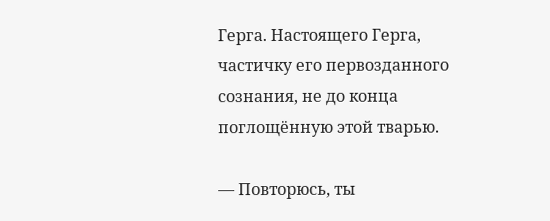Герга. Настоящего Герга, частичку его первозданного сознания, не до конца поглощённую этой тварью.

— Повторюсь, ты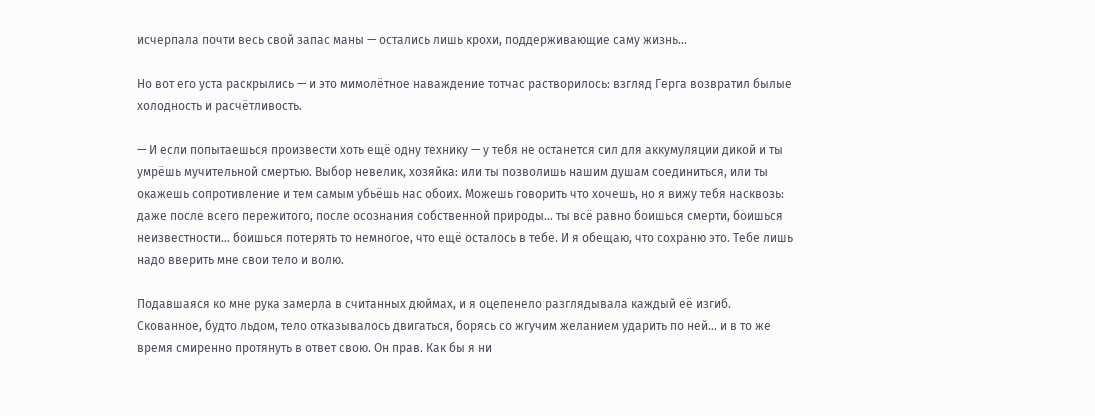исчерпала почти весь свой запас маны — остались лишь крохи, поддерживающие саму жизнь…

Но вот его уста раскрылись — и это мимолётное наваждение тотчас растворилось: взгляд Герга возвратил былые холодность и расчётливость.

— И если попытаешься произвести хоть ещё одну технику — у тебя не останется сил для аккумуляции дикой и ты умрёшь мучительной смертью. Выбор невелик, хозяйка: или ты позволишь нашим душам соединиться, или ты окажешь сопротивление и тем самым убьёшь нас обоих. Можешь говорить что хочешь, но я вижу тебя насквозь: даже после всего пережитого, после осознания собственной природы… ты всё равно боишься смерти, боишься неизвестности… боишься потерять то немногое, что ещё осталось в тебе. И я обещаю, что сохраню это. Тебе лишь надо вверить мне свои тело и волю.

Подавшаяся ко мне рука замерла в считанных дюймах, и я оцепенело разглядывала каждый её изгиб. Скованное, будто льдом, тело отказывалось двигаться, борясь со жгучим желанием ударить по ней… и в то же время смиренно протянуть в ответ свою. Он прав. Как бы я ни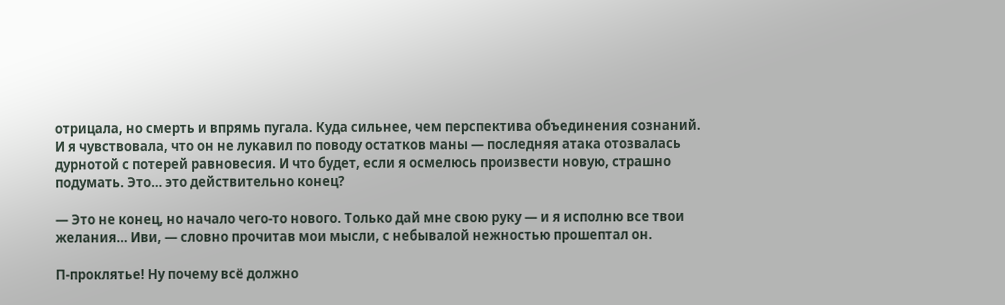отрицала, но смерть и впрямь пугала. Куда сильнее, чем перспектива объединения сознаний. И я чувствовала, что он не лукавил по поводу остатков маны — последняя атака отозвалась дурнотой с потерей равновесия. И что будет, если я осмелюсь произвести новую, страшно подумать. Это… это действительно конец?

— Это не конец, но начало чего-то нового. Только дай мне свою руку — и я исполню все твои желания… Иви, — словно прочитав мои мысли, с небывалой нежностью прошептал он.

П-проклятье! Ну почему всё должно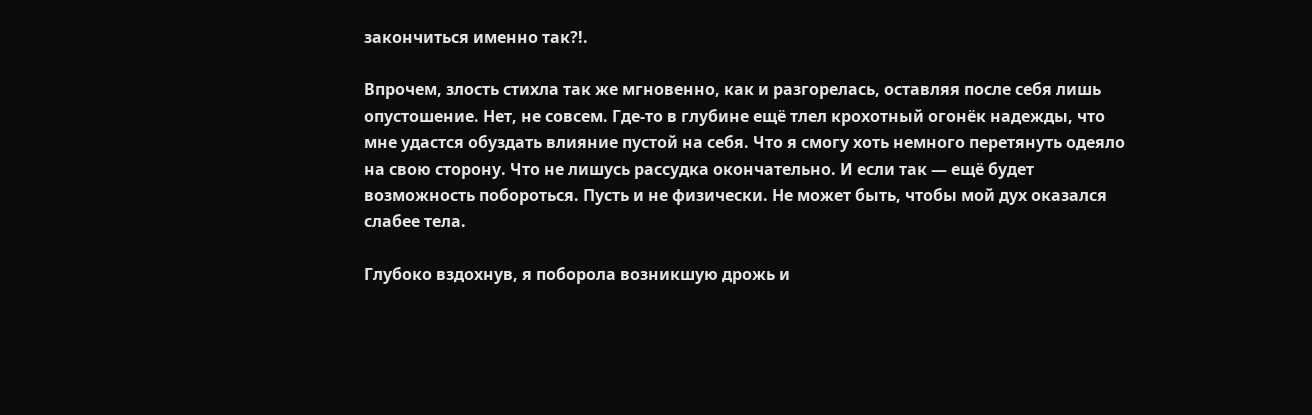закончиться именно так?!.

Впрочем, злость стихла так же мгновенно, как и разгорелась, оставляя после себя лишь опустошение. Нет, не совсем. Где-то в глубине ещё тлел крохотный огонёк надежды, что мне удастся обуздать влияние пустой на себя. Что я смогу хоть немного перетянуть одеяло на свою сторону. Что не лишусь рассудка окончательно. И если так — ещё будет возможность побороться. Пусть и не физически. Не может быть, чтобы мой дух оказался слабее тела.

Глубоко вздохнув, я поборола возникшую дрожь и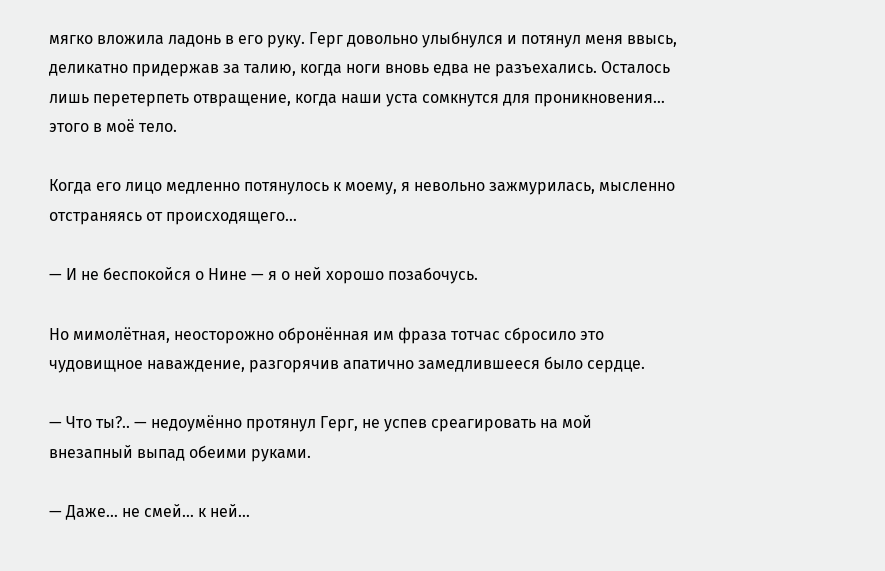мягко вложила ладонь в его руку. Герг довольно улыбнулся и потянул меня ввысь, деликатно придержав за талию, когда ноги вновь едва не разъехались. Осталось лишь перетерпеть отвращение, когда наши уста сомкнутся для проникновения… этого в моё тело.

Когда его лицо медленно потянулось к моему, я невольно зажмурилась, мысленно отстраняясь от происходящего…

— И не беспокойся о Нине — я о ней хорошо позабочусь.

Но мимолётная, неосторожно обронённая им фраза тотчас сбросило это чудовищное наваждение, разгорячив апатично замедлившееся было сердце.

— Что ты?.. — недоумённо протянул Герг, не успев среагировать на мой внезапный выпад обеими руками.

— Даже… не смей… к ней…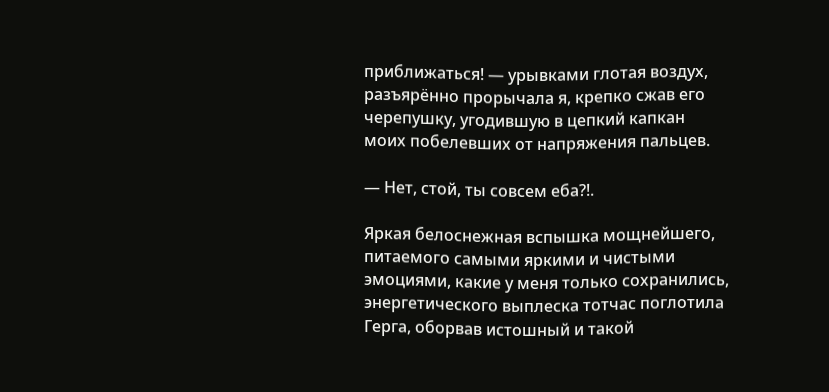приближаться! — урывками глотая воздух, разъярённо прорычала я, крепко сжав его черепушку, угодившую в цепкий капкан моих побелевших от напряжения пальцев.

— Нет, стой, ты совсем еба?!.

Яркая белоснежная вспышка мощнейшего, питаемого самыми яркими и чистыми эмоциями, какие у меня только сохранились, энергетического выплеска тотчас поглотила Герга, оборвав истошный и такой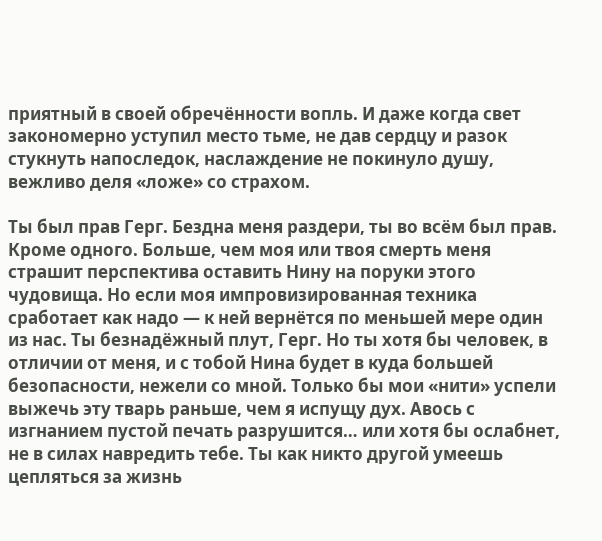приятный в своей обречённости вопль. И даже когда свет закономерно уступил место тьме, не дав сердцу и разок стукнуть напоследок, наслаждение не покинуло душу, вежливо деля «ложе» со страхом.

Ты был прав Герг. Бездна меня раздери, ты во всём был прав. Кроме одного. Больше, чем моя или твоя смерть меня страшит перспектива оставить Нину на поруки этого чудовища. Но если моя импровизированная техника сработает как надо — к ней вернётся по меньшей мере один из нас. Ты безнадёжный плут, Герг. Но ты хотя бы человек, в отличии от меня, и с тобой Нина будет в куда большей безопасности, нежели со мной. Только бы мои «нити» успели выжечь эту тварь раньше, чем я испущу дух. Авось с изгнанием пустой печать разрушится… или хотя бы ослабнет, не в силах навредить тебе. Ты как никто другой умеешь цепляться за жизнь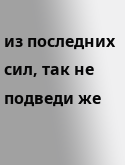из последних сил, так не подведи же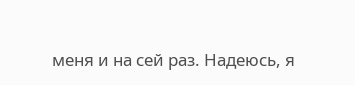меня и на сей раз. Надеюсь, я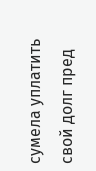сумела уплатить свой долг пред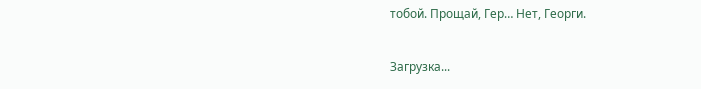тобой. Прощай, Гер… Нет, Георги.

Загрузка...